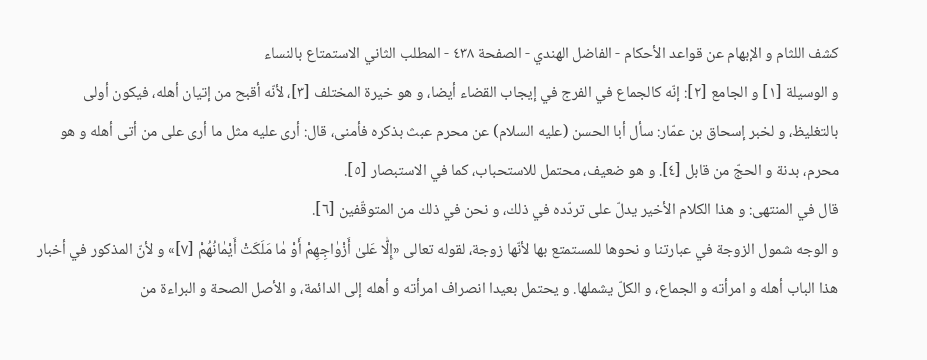كشف اللثام و الإبهام عن قواعد الأحكام - الفاضل الهندي - الصفحة ٤٣٨ - المطلب الثاني الاستمتاع بالنساء
و الوسيلة [١] و الجامع [٢]: إنّه كالجماع في الفرج في إيجاب القضاء أيضا، و هو خيرة المختلف [٣]، لأنّه أقبح من إتيان أهله، فيكون أولى بالتغليظ، و لخبر إسحاق بن عمّار: سأل أبا الحسن (عليه السلام) عن محرم عبث بذكره فأمنى، قال: أرى عليه مثل ما أرى على من أتى أهله و هو محرم، بدنة و الحجّ من قابل [٤]. و هو ضعيف، محتمل للاستحباب، كما في الاستبصار [٥].
قال في المنتهى: و هذا الكلام الأخير يدلّ على تردّده في ذلك، و نحن في ذلك من المتوقّفين [٦].
و الوجه شمول الزوجة في عبارتنا و نحوها للمستمتع بها لأنّها زوجة، لقوله تعالى «إِلّٰا عَلىٰ أَزْوٰاجِهِمْ أَوْ مٰا مَلَكَتْ أَيْمٰانُهُمْ [٧]» و لأنّ المذكور في أخبار هذا الباب أهله و امرأته و الجماع، و الكلّ يشملها. و يحتمل بعيدا انصراف امرأته و أهله إلى الدائمة، و الأصل الصحة و البراءة من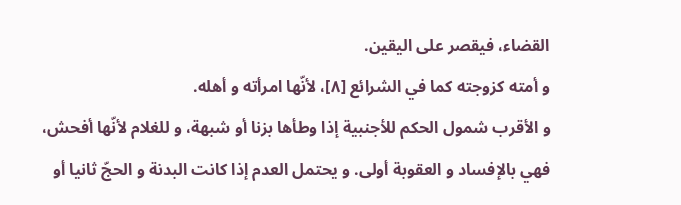القضاء، فيقصر على اليقين.
و أمته كزوجته كما في الشرائع [٨]، لأنّها امرأته و أهله.
و الأقرب شمول الحكم للأجنبية إذا وطأها بزنا أو شبهة، و للغلام لأنّها أفحش، فهي بالإفساد و العقوبة أولى. و يحتمل العدم إذا كانت البدنة و الحجّ ثانيا أو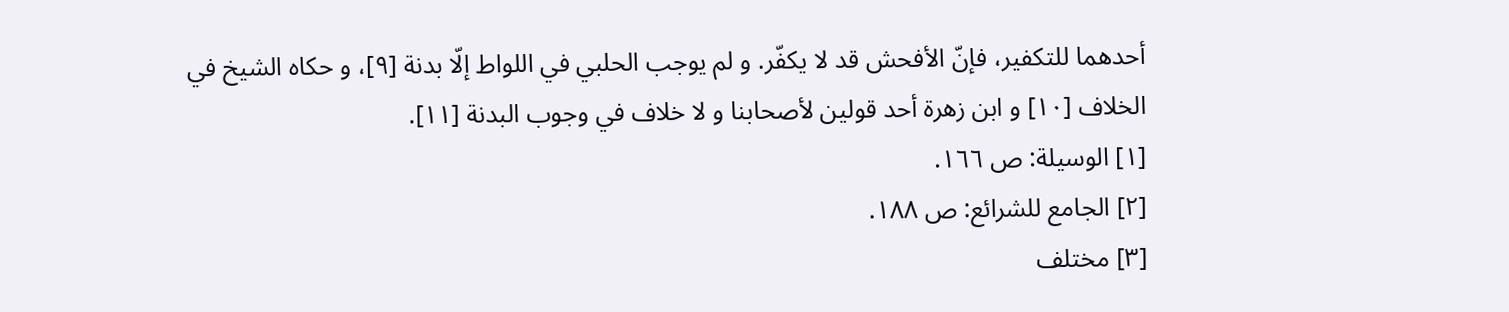أحدهما للتكفير، فإنّ الأفحش قد لا يكفّر. و لم يوجب الحلبي في اللواط إلّا بدنة [٩]، و حكاه الشيخ في الخلاف [١٠] و ابن زهرة أحد قولين لأصحابنا و لا خلاف في وجوب البدنة [١١].
[١] الوسيلة: ص ١٦٦.
[٢] الجامع للشرائع: ص ١٨٨.
[٣] مختلف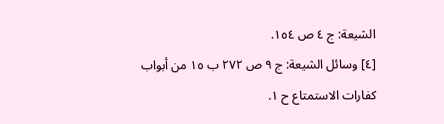الشيعة: ج ٤ ص ١٥٤.
[٤] وسائل الشيعة: ج ٩ ص ٢٧٢ ب ١٥ من أبواب كفارات الاستمتاع ح ١.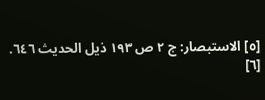[٥] الاستبصار: ج ٢ ص ١٩٣ ذيل الحديث ٦٤٦.
[٦]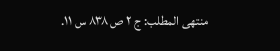منتهى المطلب: ج ٢ ص ٨٣٨ س ١١.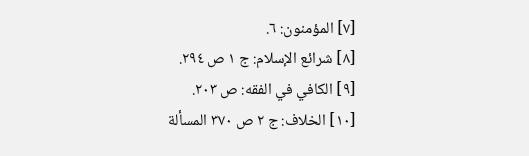[٧] المؤمنون: ٦.
[٨] شرائع الإسلام: ج ١ ص ٢٩٤.
[٩] الكافي في الفقه: ص ٢٠٣.
[١٠] الخلاف: ج ٢ ص ٣٧٠ المسألة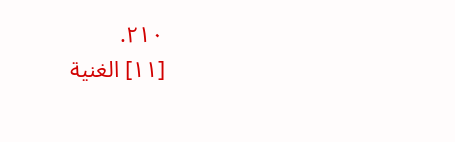٢١٠.
[١١] الغنية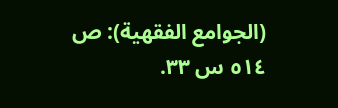(الجوامع الفقهية): ص ٥١٤ س ٣٣.